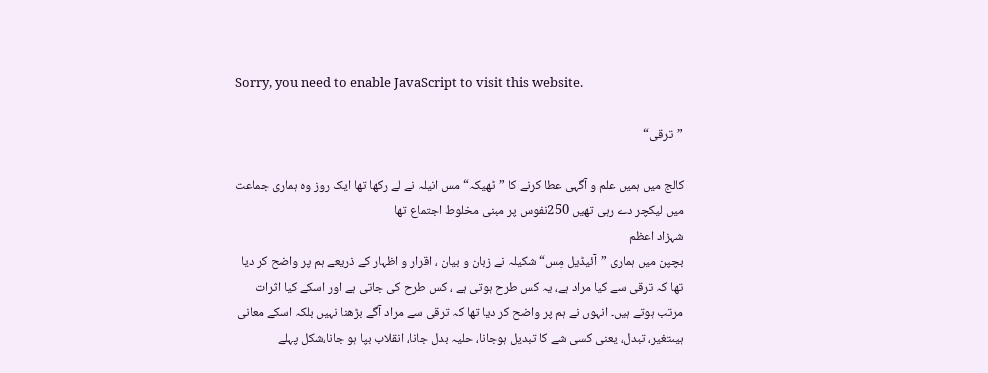Sorry, you need to enable JavaScript to visit this website.

”ترقی“

کالج میں ہمیں علم و آگہی عطا کرنے کا ”ٹھیکہ“ مس انیلہ نے لے رکھا تھا ایک روز وہ ہماری جماعت میں لیکچر دے رہی تھیں 250نفوس پر مبنی مخلوط اجتماع تھا
شہزاد اعظم
بچپن میں ہماری ”آئیڈیل مِس“ شکیلہ نے زبان و بیان ، اقرار و اظہار کے ذریعے ہم پر واضح کر دیا تھا کہ ترقی سے کیا مراد ہے، یہ کس طرح ہوتی ہے ، کس طرح کی جاتی ہے اور اسکے کیا اثرات مرتب ہوتے ہیں۔ انہوں نے ہم پر واضح کر دیا تھا کہ ترقی سے مراد آگے بڑھنا نہیں بلکہ اسکے معانی ہیںتغیر، تبدل، یعنی کسی شے کا تبدیل ہوجانا، حلیہ بدل جانا، انقلاب بپا ہو جانا،شکل پہلے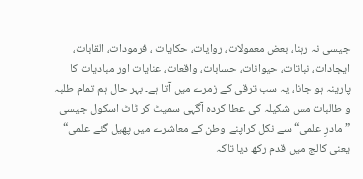جیسی نہ رہنا، بعض معمولات، روایات، حکایات ، فرمودات، القابات، ایجادات، نباتات، حیوانات، حسابات، واقعات، عنایات اور مبادیات کا پارینہ ہو جانا، یہ سب ترقی کے زمرے میں آتا ہے۔ بہر حال ہم تمام طلبہ و طالبات مس شکیلہ کی عطا کردہ آگہی سمیٹ کر ٹاٹ اسکول جیسی ”مادرِ علمی“ سے نکل کراپنے وطن کے معاشرے میں پھیل گئے علمی“ یعنی کالج میں قدم رکھ دیا تاکہ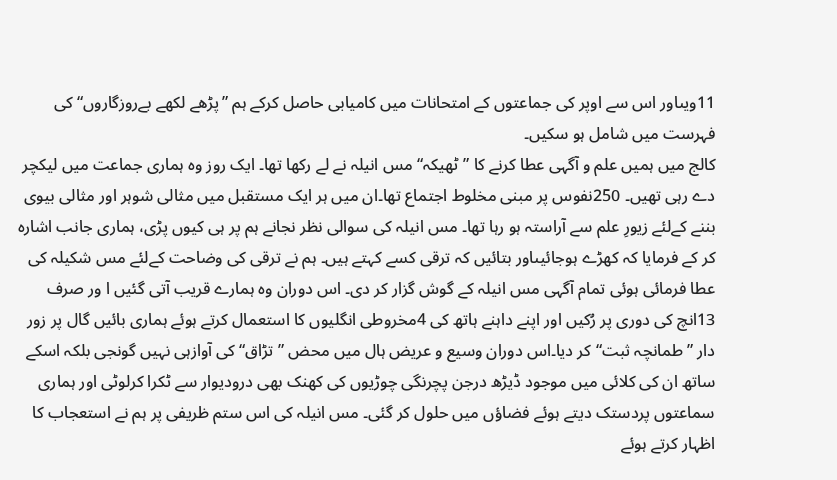11ویںاور اس سے اوپر کی جماعتوں کے امتحانات میں کامیابی حاصل کرکے ہم ”پڑھے لکھے بےروزگاروں“ کی فہرست میں شامل ہو سکیں۔
کالج میں ہمیں علم و آگہی عطا کرنے کا ”ٹھیکہ“ مس انیلہ نے لے رکھا تھا۔ ایک روز وہ ہماری جماعت میں لیکچر دے رہی تھیں۔ 250نفوس پر مبنی مخلوط اجتماع تھا۔ان میں ہر ایک مستقبل میں مثالی شوہر اور مثالی بیوی بننے کےلئے زیورِ علم سے آراستہ ہو رہا تھا۔ مس انیلہ کی سوالی نظر نجانے ہم پر ہی کیوں پڑی، ہماری جانب اشارہ کر کے فرمایا کہ کھڑے ہوجائیںاور بتائیں کہ ترقی کسے کہتے ہیں۔ ہم نے ترقی کی وضاحت کےلئے مس شکیلہ کی عطا فرمائی ہوئی تمام آگہی مس انیلہ کے گوش گزار کر دی۔ اس دوران وہ ہمارے قریب آتی گئیں ا ور صرف 13انچ کی دوری پر رُکیں اور اپنے داہنے ہاتھ کی 4مخروطی انگلیوں کا استعمال کرتے ہوئے ہماری بائیں گال پر زور دار ”طمانچہ ثبت“کر دیا۔اس دوران وسیع و عریض ہال میں محض ”تڑاق“ کی آوازہی نہیں گونجی بلکہ اسکے ساتھ ان کی کلائی میں موجود ڈیڑھ درجن پچرنگی چوڑیوں کی کھنک بھی درودیوار سے ٹکرا کرلوٹی اور ہماری سماعتوں پردستک دیتے ہوئے فضاؤں میں حلول کر گئی۔ مس انیلہ کی اس ستم ظریفی پر ہم نے استعجاب کا اظہار کرتے ہوئے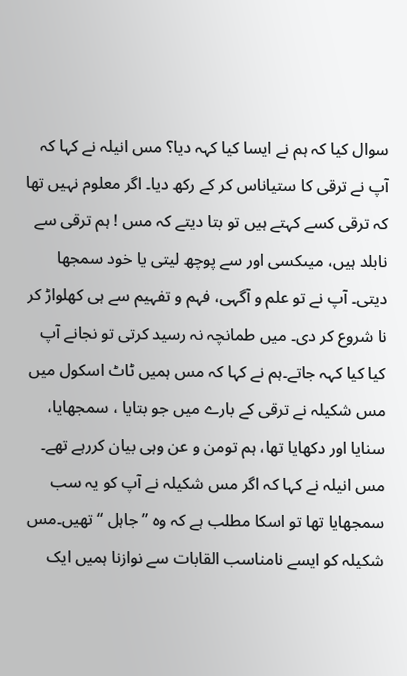سوال کیا کہ ہم نے ایسا کیا کہہ دیا؟ مس انیلہ نے کہا کہ آپ نے ترقی کا ستیاناس کر کے رکھ دیا۔ اگر معلوم نہیں تھا کہ ترقی کسے کہتے ہیں تو بتا دیتے کہ مس ! ہم ترقی سے نابلد ہیں، میںکسی اور سے پوچھ لیتی یا خود سمجھا دیتی۔ آپ نے تو علم و آگہی، فہم و تفہیم سے ہی کھلواڑ کر نا شروع کر دی۔ میں طمانچہ نہ رسید کرتی تو نجانے آپ کیا کیا کہہ جاتے۔ہم نے کہا کہ مس ہمیں ٹاٹ اسکول میں مس شکیلہ نے ترقی کے بارے میں جو بتایا ، سمجھایا، سنایا اور دکھایا تھا، ہم تومن و عن وہی بیان کررہے تھے۔ مس انیلہ نے کہا کہ اگر مس شکیلہ نے آپ کو یہ سب سمجھایا تھا تو اسکا مطلب ہے کہ وہ ”جاہل “تھیں۔مس شکیلہ کو ایسے نامناسب القابات سے نوازنا ہمیں ایک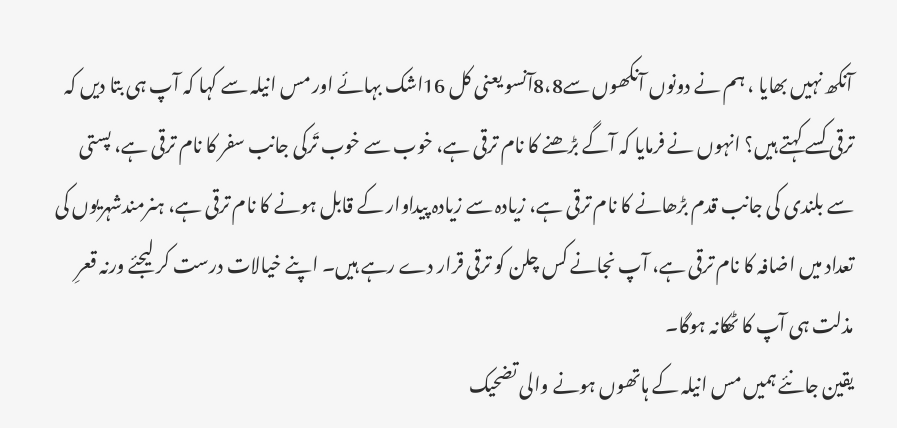آنکھ نہیں بھایا ، ہم نے دونوں آنکھوں سے8،8آنسو یعنی کل 16اشک بہائے اور مس انیلہ سے کہا کہ آپ ہی بتا دیں کہ ترقی کسے کہتے ہیں؟ انہوں نے فرمایا کہ آگے بڑھنے کا نام ترقی ہے، خوب سے خوب تَرکی جانب سفر کا نام ترقی ہے، پستی سے بلندی کی جانب قدم بڑھانے کا نام ترقی ہے، زیادہ سے زیادہ پیداوار کے قابل ہونے کا نام ترقی ہے، ہنرمندشہریوں کی تعداد میں اضافہ کا نام ترقی ہے، آپ نجانے کس چلن کو ترقی قرار دے رہے ہیں۔ اپنے خیالات درست کر لیجئے ورنہ قعرِ مذلت ہی آپ کا ٹھکانہ ہوگا۔
یقین جانئے ہمیں مس انیلہ کے ہاتھوں ہونے والی تضحیک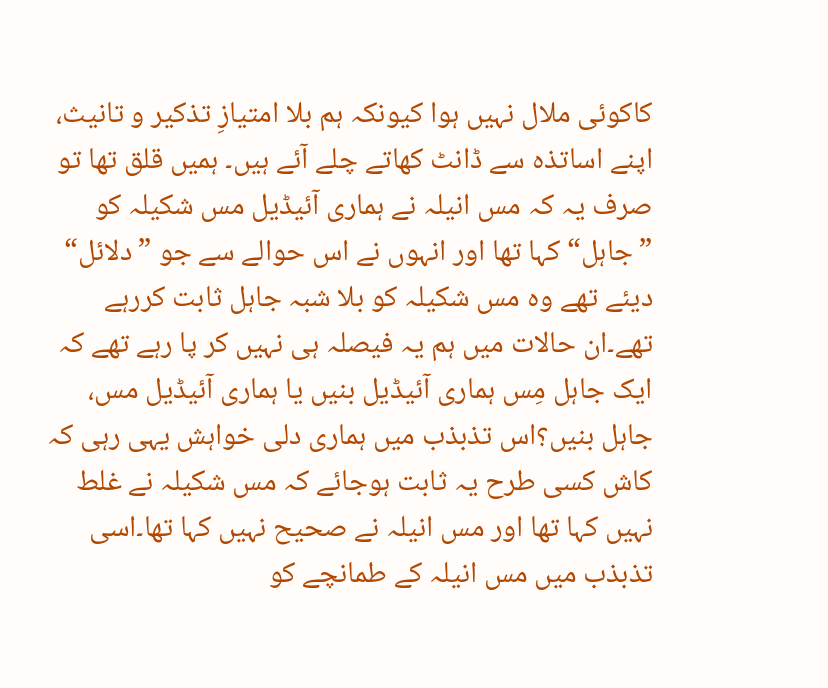کاکوئی ملال نہیں ہوا کیونکہ ہم بلا امتیازِ تذکیر و تانیث، اپنے اساتذہ سے ڈانٹ کھاتے چلے آئے ہیں۔ ہمیں قلق تھا تو صرف یہ کہ مس انیلہ نے ہماری آئیڈیل مس شکیلہ کو ”جاہل“ کہا تھا اور انہوں نے اس حوالے سے جو ”دلائل“ دیئے تھے وہ مس شکیلہ کو بلا شبہ جاہل ثابت کررہے تھے۔ان حالات میں ہم یہ فیصلہ ہی نہیں کر پا رہے تھے کہ ایک جاہل مِس ہماری آئیڈیل بنیں یا ہماری آئیڈیل مس، جاہل بنیں؟اس تذبذب میں ہماری دلی خواہش یہی رہی کہ کاش کسی طرح یہ ثابت ہوجائے کہ مس شکیلہ نے غلط نہیں کہا تھا اور مس انیلہ نے صحیح نہیں کہا تھا۔اسی تذبذب میں مس انیلہ کے طمانچے کو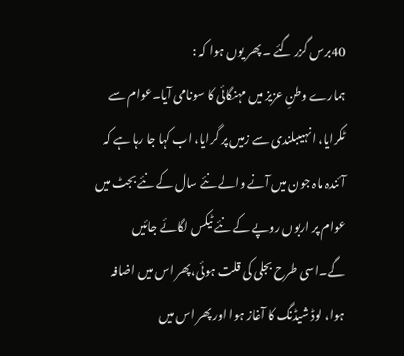40برس گزر گئے ۔ پھر یوں ہوا کہ :
ہمارے وطنِ عزیز میں مہنگائی کا سونامی آیا۔عوام سے ٹکرایا، انہیںبلندی سے زمیں پر گرایا، اب کہا جا رہا ہے کہ آئندہ ماہ جون میں آنے والے نئے سال کے نئے بجٹ میں عوام پر اربوں روپے کے نئے ٹیکس لگائے جائیں گے۔اسی طرح بجلی کی قلت ہوئی،پھر اس میں اضافہ ہوا، لوڈ شیڈنگ کا آغاز ہوا اور پھر اس میں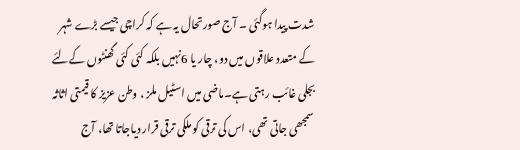شدت پیدا ہوگئی ۔ آج صورتحال یہ ہے کہ کراچی جیسے بڑے شہر کے متعدد علاقوں میں دو، چار یا 6نہیں بلکہ کئی کئی گھنٹوں کےلئے بجلی غائب رہتی ہے۔ماضی میں اسٹیل ملز ، وطن عزیز کا قیمتی اثاثہ سمجھی جاتی تھی، اس کی ترقی کو ملکی ترقی قرار دیاجاتا تھا، آج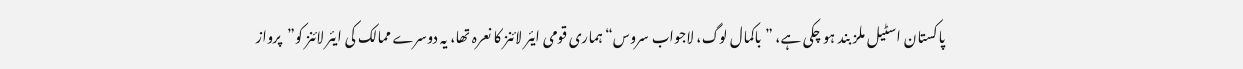پاکستان اسٹیل ملز بند ہو چکی ہے، ”باکمال لوگ، لاجواب سروس“ ہماری قومی ایئر لائنز کا نعرہ تھا، یہ دوسرے ممالک کی ایئر لائنز کو”پرواز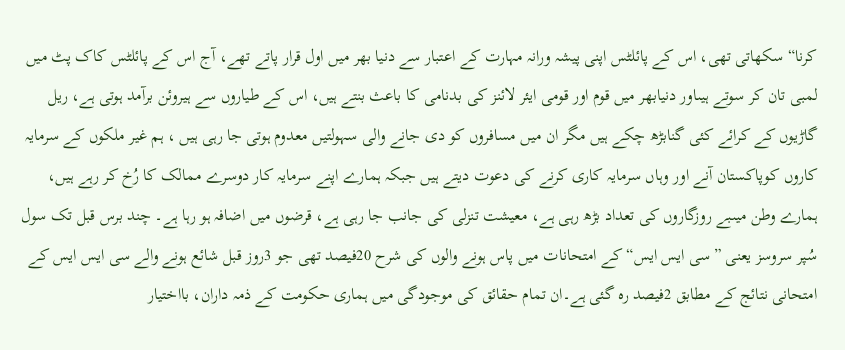کرنا“ سکھاتی تھی، اس کے پائلٹس اپنی پیشہ ورانہ مہارت کے اعتبار سے دنیا بھر میں اول قرار پاتے تھے، آج اس کے پائلٹس کاک پٹ میں لمبی تان کر سوتے ہیںاور دنیابھر میں قوم اور قومی ایئر لائنز کی بدنامی کا باعث بنتے ہیں، اس کے طیاروں سے ہیروئن برآمد ہوتی ہے، ریل گاڑیوں کے کرائے کئی گنابڑھ چکے ہیں مگر ان میں مسافروں کو دی جانے والی سہولتیں معدوم ہوتی جا رہی ہیں ، ہم غیر ملکوں کے سرمایہ کاروں کوپاکستان آنے اور وہاں سرمایہ کاری کرنے کی دعوت دیتے ہیں جبکہ ہمارے اپنے سرمایہ کار دوسرے ممالک کا رُخ کر رہے ہیں، ہمارے وطن میںبے روزگاروں کی تعداد بڑھ رہی ہے، معیشت تنزلی کی جانب جا رہی ہے، قرضوں میں اضافہ ہو رہا ہے۔ چند برس قبل تک سول سُپر سروسز یعنی ”سی ایس ایس“ کے امتحانات میں پاس ہونے والوں کی شرح 20فیصد تھی جو 3روز قبل شائع ہونے والے سی ایس ایس کے امتحانی نتائج کے مطابق 2فیصد رہ گئی ہے۔ان تمام حقائق کی موجودگی میں ہماری حکومت کے ذمہ داران، بااختیار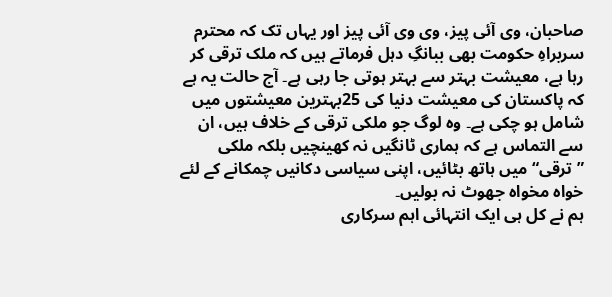صاحبان، وی آئی پیز، وی وی آئی پیز اور یہاں تک کہ محترم سربراہِ حکومت بھی ببانگِ دہل فرماتے ہیں کہ ملک ترقی کر رہا ہے، معیشت بہتر سے بہتر ہوتی جا رہی ہے۔ آج حالت یہ ہے کہ پاکستان کی معیشت دنیا کی 25بہترین معیشتوں میں شامل ہو چکی ہے۔ وہ لوگ جو ملکی ترقی کے خلاف ہیں، ان سے التماس ہے کہ ہماری ٹانگیں نہ کھینچیں بلکہ ملکی ”ترقی“ میں ہاتھ بٹائیں، اپنی سیاسی دکانیں چمکانے کے لئے خواہ مخواہ جھوٹ نہ بولیں۔
ہم نے کل ہی ایک انتہائی اہم سرکاری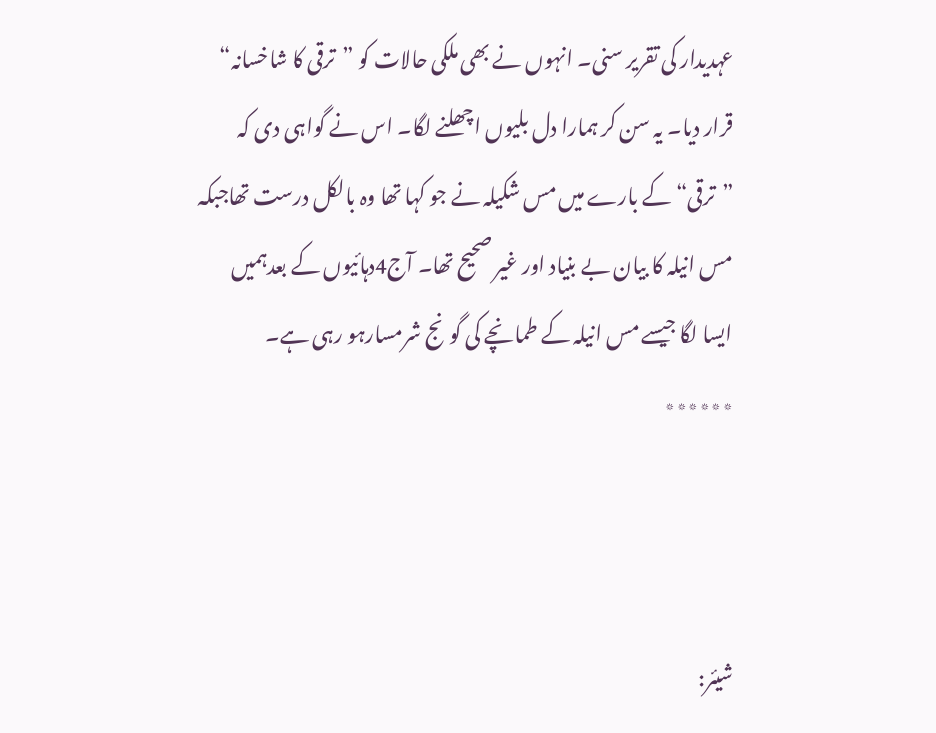عہدیدار کی تقریر سنی۔ انہوں نے بھی ملکی حالات کو ”ترقی کا شاخسانہ“ قرار دیا۔ یہ سن کر ہمارا دل بلیوں اچھلنے لگا۔ اس نے گواہی دی کہ ”ترقی“ کے بارے میں مس شکیلہ نے جو کہا تھا وہ بالکل درست تھاجبکہ مس انیلہ کا بیان بے بنیاد اور غیر صحیح تھا۔ آج4دہائیوں کے بعدہمیں ایسا لگا جیسے مس انیلہ کے طمانچے کی گونج شرمسارہو رہی ہے۔
٭٭٭٭٭٭



شیئر: